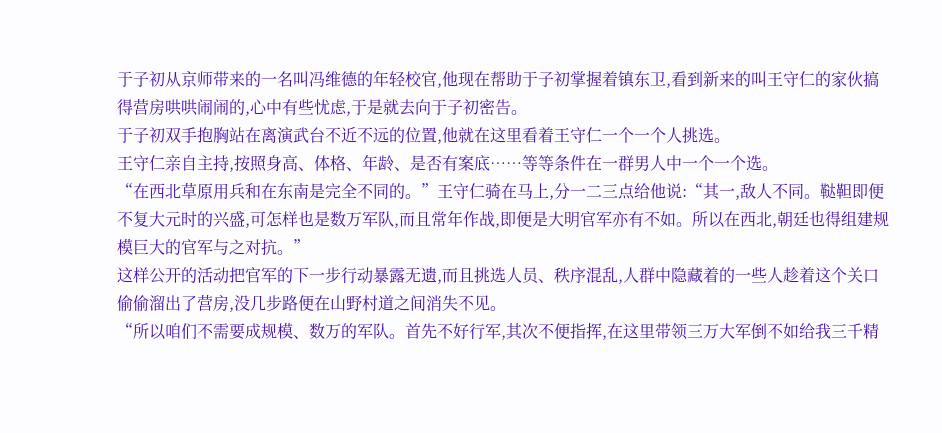于子初从京师带来的一名叫冯维德的年轻校官,他现在帮助于子初掌握着镇东卫,看到新来的叫王守仁的家伙搞得营房哄哄闹闹的,心中有些忧虑,于是就去向于子初密告。
于子初双手抱胸站在离演武台不近不远的位置,他就在这里看着王守仁一个一个人挑选。
王守仁亲自主持,按照身高、体格、年龄、是否有案底……等等条件在一群男人中一个一个选。
“在西北草原用兵和在东南是完全不同的。”王守仁骑在马上,分一二三点给他说:“其一,敌人不同。鞑靼即便不复大元时的兴盛,可怎样也是数万军队,而且常年作战,即便是大明官军亦有不如。所以在西北,朝廷也得组建规模巨大的官军与之对抗。”
这样公开的活动把官军的下一步行动暴露无遗,而且挑选人员、秩序混乱,人群中隐藏着的一些人趁着这个关口偷偷溜出了营房,没几步路便在山野村道之间消失不见。
“所以咱们不需要成规模、数万的军队。首先不好行军,其次不便指挥,在这里带领三万大军倒不如给我三千精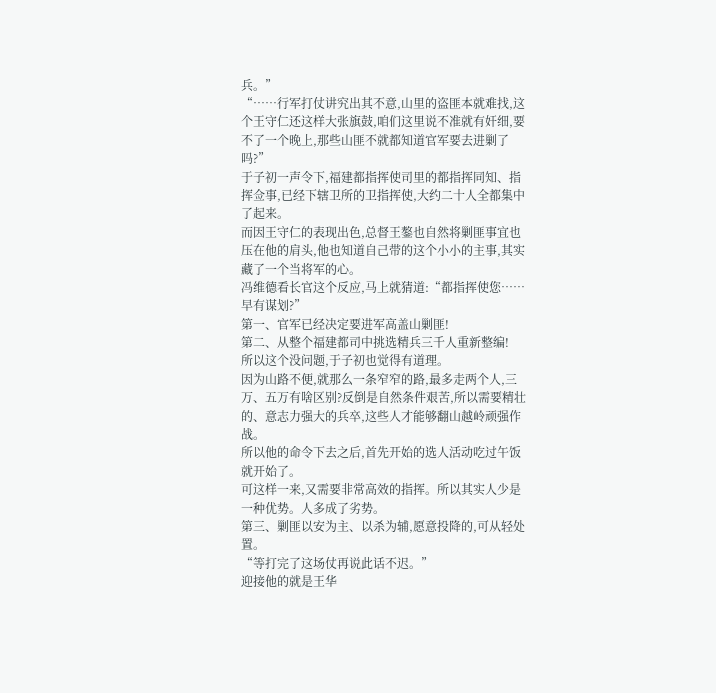兵。”
“……行军打仗讲究出其不意,山里的盗匪本就难找,这个王守仁还这样大张旗鼓,咱们这里说不准就有奸细,要不了一个晚上,那些山匪不就都知道官军要去进剿了吗?”
于子初一声令下,福建都指挥使司里的都指挥同知、指挥佥事,已经下辖卫所的卫指挥使,大约二十人全都集中了起来。
而因王守仁的表现出色,总督王鏊也自然将剿匪事宜也压在他的肩头,他也知道自己带的这个小小的主事,其实藏了一个当将军的心。
冯维德看长官这个反应,马上就猜道:“都指挥使您……早有谋划?”
第一、官军已经决定要进军高盖山剿匪!
第二、从整个福建都司中挑选精兵三千人重新整编!
所以这个没问题,于子初也觉得有道理。
因为山路不便,就那么一条窄窄的路,最多走两个人,三万、五万有啥区别?反倒是自然条件艰苦,所以需要精壮的、意志力强大的兵卒,这些人才能够翻山越岭顽强作战。
所以他的命令下去之后,首先开始的选人活动吃过午饭就开始了。
可这样一来,又需要非常高效的指挥。所以其实人少是一种优势。人多成了劣势。
第三、剿匪以安为主、以杀为辅,愿意投降的,可从轻处置。
“等打完了这场仗再说此话不迟。”
迎接他的就是王华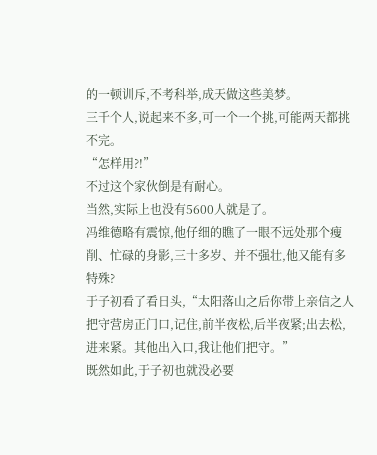的一顿训斥,不考科举,成天做这些美梦。
三千个人,说起来不多,可一个一个挑,可能两天都挑不完。
“怎样用?!”
不过这个家伙倒是有耐心。
当然,实际上也没有5600人就是了。
冯维德略有震惊,他仔细的瞧了一眼不远处那个瘦削、忙碌的身影,三十多岁、并不强壮,他又能有多特殊?
于子初看了看日头,“太阳落山之后你带上亲信之人把守营房正门口,记住,前半夜松,后半夜紧;出去松,进来紧。其他出入口,我让他们把守。”
既然如此,于子初也就没必要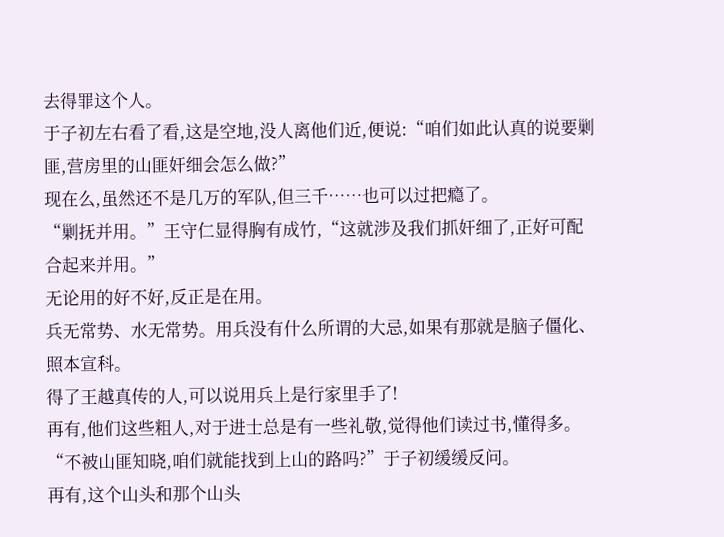去得罪这个人。
于子初左右看了看,这是空地,没人离他们近,便说:“咱们如此认真的说要剿匪,营房里的山匪奸细会怎么做?”
现在么,虽然还不是几万的军队,但三千……也可以过把瘾了。
“剿抚并用。”王守仁显得胸有成竹,“这就涉及我们抓奸细了,正好可配合起来并用。”
无论用的好不好,反正是在用。
兵无常势、水无常势。用兵没有什么所谓的大忌,如果有那就是脑子僵化、照本宣科。
得了王越真传的人,可以说用兵上是行家里手了!
再有,他们这些粗人,对于进士总是有一些礼敬,觉得他们读过书,懂得多。
“不被山匪知晓,咱们就能找到上山的路吗?”于子初缓缓反问。
再有,这个山头和那个山头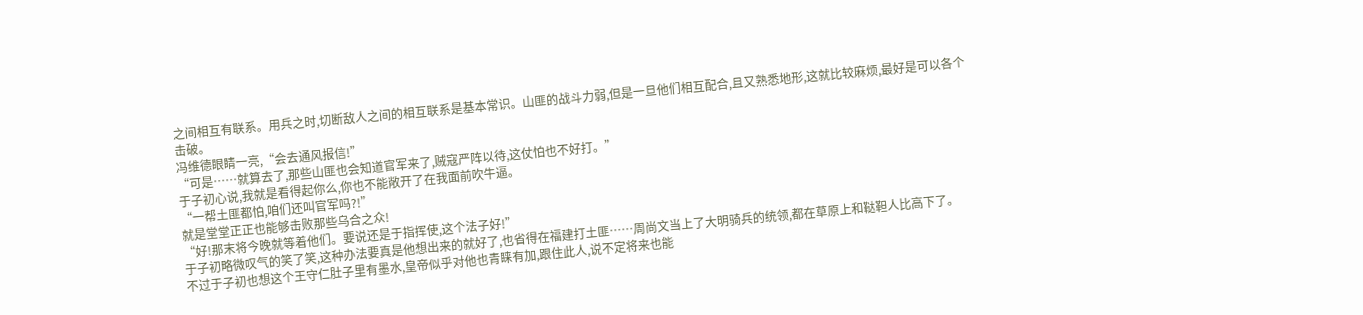之间相互有联系。用兵之时,切断敌人之间的相互联系是基本常识。山匪的战斗力弱,但是一旦他们相互配合,且又熟悉地形,这就比较麻烦,最好是可以各个击破。
冯维德眼睛一亮,“会去通风报信!”
“可是……就算去了,那些山匪也会知道官军来了,贼寇严阵以待,这仗怕也不好打。”
于子初心说,我就是看得起你么,你也不能敞开了在我面前吹牛逼。
“一帮土匪都怕,咱们还叫官军吗?!”
就是堂堂正正也能够击败那些乌合之众!
“好!那末将今晚就等着他们。要说还是于指挥使,这个法子好!”
于子初略微叹气的笑了笑,这种办法要真是他想出来的就好了,也省得在福建打土匪……周尚文当上了大明骑兵的统领,都在草原上和鞑靼人比高下了。
不过于子初也想这个王守仁肚子里有墨水,皇帝似乎对他也青睐有加,跟住此人,说不定将来也能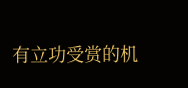有立功受赏的机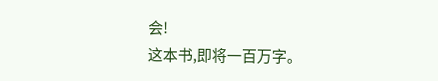会!
这本书,即将一百万字。